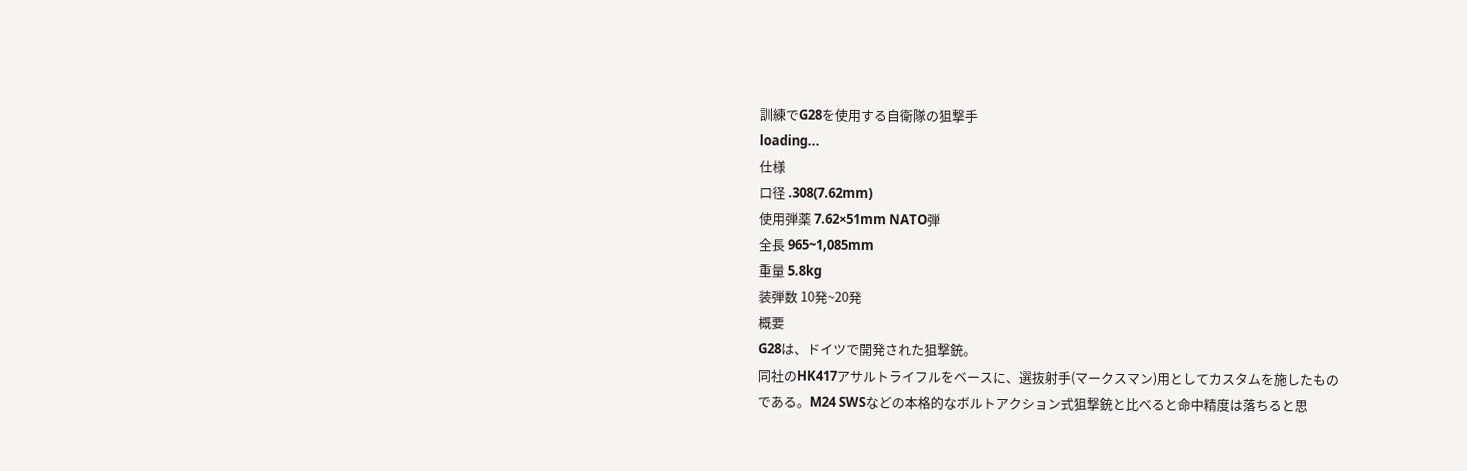訓練でG28を使用する自衛隊の狙撃手
loading...
仕様
口径 .308(7.62mm)
使用弾薬 7.62×51mm NATO弾
全長 965~1,085mm
重量 5.8kg
装弾数 10発~20発
概要
G28は、ドイツで開発された狙撃銃。
同社のHK417アサルトライフルをベースに、選抜射手(マークスマン)用としてカスタムを施したものである。M24 SWSなどの本格的なボルトアクション式狙撃銃と比べると命中精度は落ちると思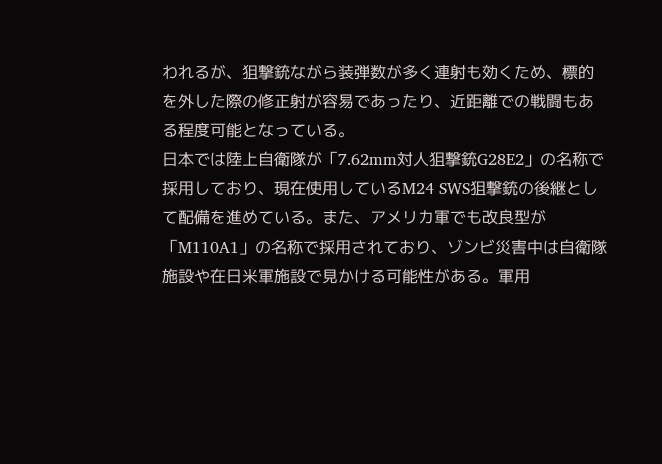われるが、狙撃銃ながら装弾数が多く連射も効くため、標的を外した際の修正射が容易であったり、近距離での戦闘もある程度可能となっている。
日本では陸上自衛隊が「7.62mm対人狙撃銃G28E2」の名称で採用しており、現在使用しているM24 SWS狙撃銃の後継として配備を進めている。また、アメリカ軍でも改良型が「M110A1」の名称で採用されており、ゾンビ災害中は自衛隊施設や在日米軍施設で見かける可能性がある。軍用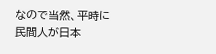なので当然、平時に民間人が日本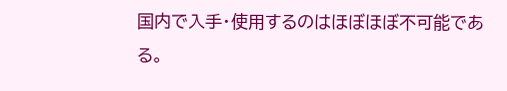国内で入手・使用するのはほぼほぼ不可能である。